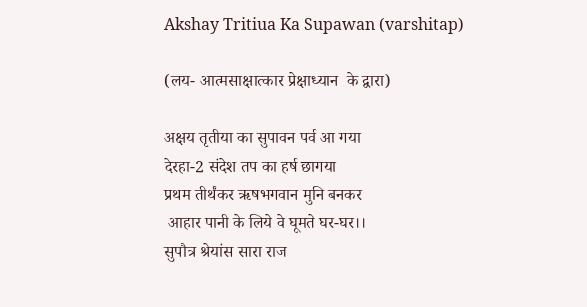Akshay Tritiua Ka Supawan (varshitap)

(लय- आत्मसाक्षात्कार प्रेक्षाध्यान  के द्वारा)

अक्षय तृतीया का सुपावन पर्व आ गया
देरहा-2 संदेश तप का हर्ष छागया
प्रथम तीर्थंकर ऋषभगवान मुनि बनकर
 आहार पानी के लिये वे घूमते घर-घर।।
सुपौत्र श्रेयांस सारा राज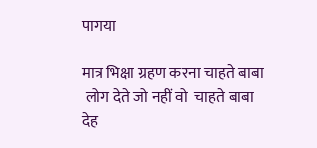पागया

मात्र भिक्षा ग्रहण करना चाहते बाबा
 लोग देते जो नहीं वो  चाहते बाबा
देह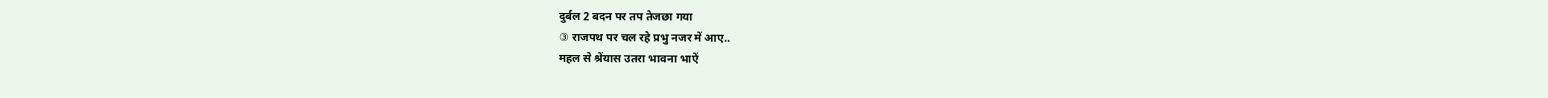दुर्बल 2 बदन पर तप तेजछा गया
③ राजपथ पर चल रहे प्रभु नजर में आए..
महल से श्रेंयास उतरा भावना भाऐं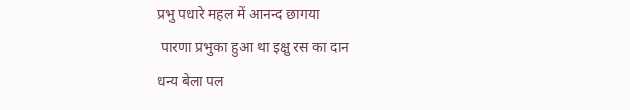प्रभु पधारे महल में आनन्द छागया
 पारणा प्रभुका हुआ था इक्षु रस का दान
धन्य बेला पल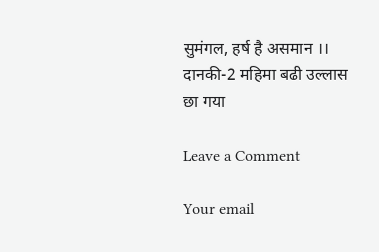सुमंगल, हर्ष है असमान ।।
दानकी-2 महिमा बढी उल्लास छा गया

Leave a Comment

Your email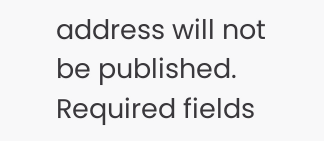address will not be published. Required fields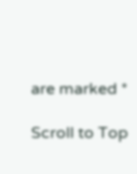are marked *

Scroll to Top